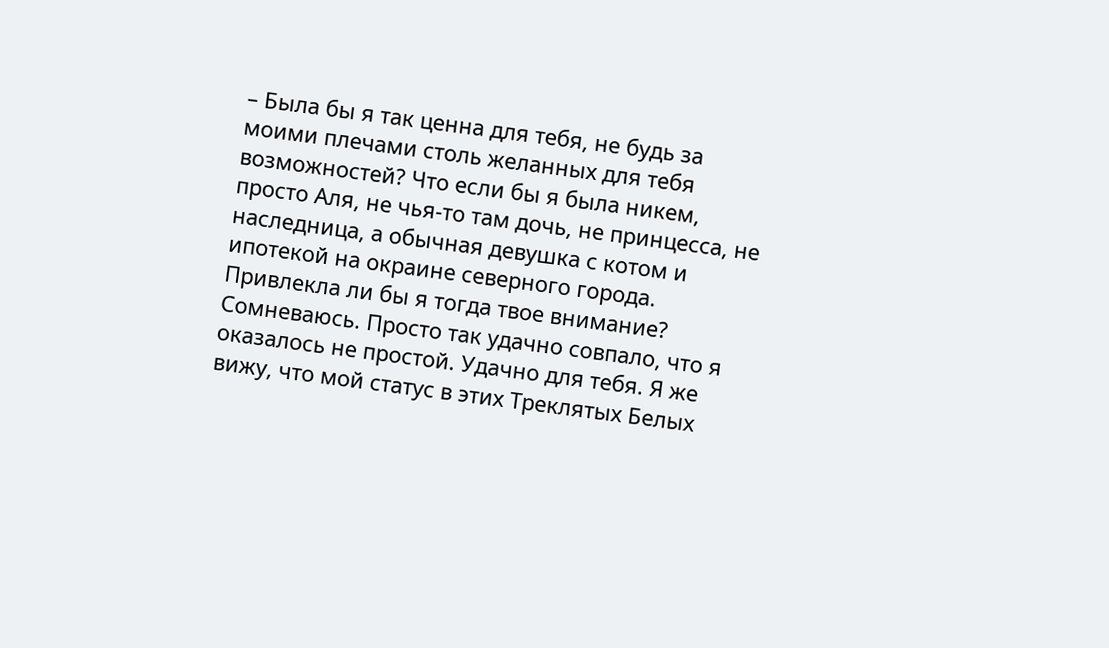– Была бы я так ценна для тебя, не будь за моими плечами столь желанных для тебя возможностей? Что если бы я была никем, просто Аля, не чья-то там дочь, не принцесса, не наследница, а обычная девушка с котом и ипотекой на окраине северного города. Привлекла ли бы я тогда твое внимание? Сомневаюсь. Просто так удачно совпало, что я оказалось не простой. Удачно для тебя. Я же вижу, что мой статус в этих Треклятых Белых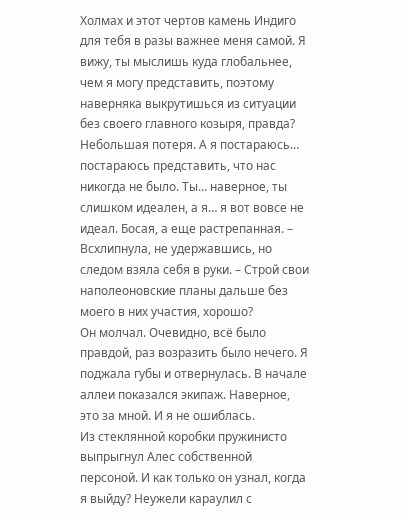Холмах и этот чертов камень Индиго для тебя в разы важнее меня самой. Я вижу, ты мыслишь куда глобальнее, чем я могу представить, поэтому наверняка выкрутишься из ситуации без своего главного козыря, правда? Небольшая потеря. А я постараюсь… постараюсь представить, что нас никогда не было. Ты… наверное, ты слишком идеален, а я… я вот вовсе не идеал. Босая, а еще растрепанная. – Всхлипнула, не удержавшись, но следом взяла себя в руки. – Строй свои наполеоновские планы дальше без моего в них участия, хорошо?
Он молчал. Очевидно, всё было правдой, раз возразить было нечего. Я поджала губы и отвернулась. В начале аллеи показался экипаж. Наверное, это за мной. И я не ошиблась.
Из стеклянной коробки пружинисто выпрыгнул Алес собственной персоной. И как только он узнал, когда я выйду? Неужели караулил с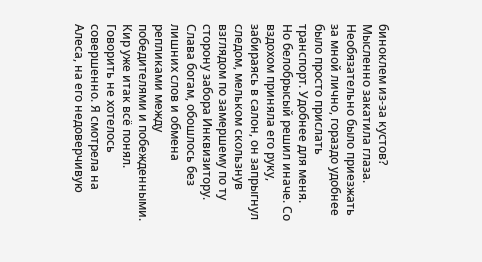биноклем из-за кустов? Мысленно закатила глаза. Необязательно было приезжать за мной лично, гораздо удобнее было просто прислать транспорт. Удобнее для меня. Но белобрысый решил иначе. Со вздохом приняла его руку, забираясь в салон, он запрыгнул следом, мельком скользнув взглядом по замершему по ту сторону забора Инквизитору. Слава богам, обошлось без лишних слов и обмена репликами между победителями и побежденными. Кир уже итак всё понял. Говорить не хотелось совершенно. Я смотрела на Алеса, на его недоверчивую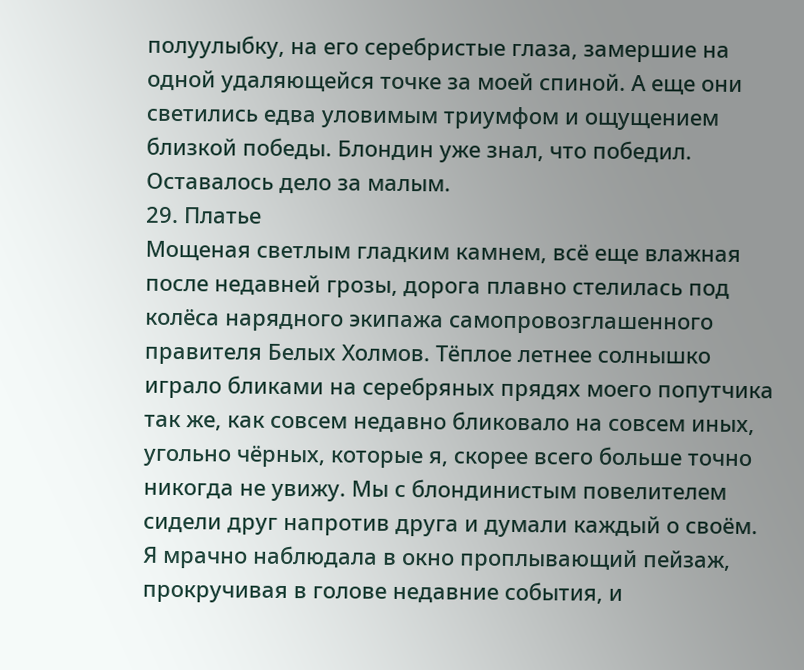полуулыбку, на его серебристые глаза, замершие на одной удаляющейся точке за моей спиной. А еще они светились едва уловимым триумфом и ощущением близкой победы. Блондин уже знал, что победил. Оставалось дело за малым.
29. Платье
Мощеная светлым гладким камнем, всё еще влажная после недавней грозы, дорога плавно стелилась под колёса нарядного экипажа самопровозглашенного правителя Белых Холмов. Тёплое летнее солнышко играло бликами на серебряных прядях моего попутчика так же, как совсем недавно бликовало на совсем иных, угольно чёрных, которые я, скорее всего больше точно никогда не увижу. Мы с блондинистым повелителем сидели друг напротив друга и думали каждый о своём.
Я мрачно наблюдала в окно проплывающий пейзаж, прокручивая в голове недавние события, и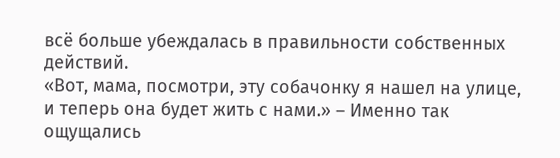всё больше убеждалась в правильности собственных действий.
«Вот, мама, посмотри, эту собачонку я нашел на улице, и теперь она будет жить с нами.» – Именно так ощущались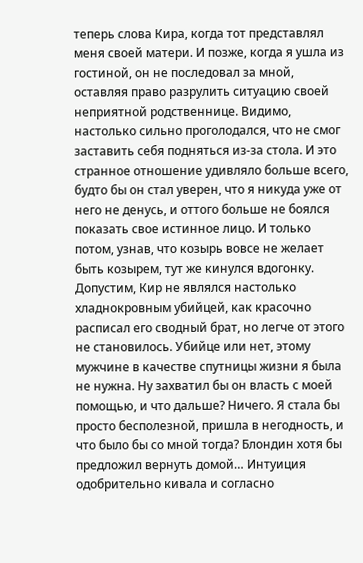теперь слова Кира, когда тот представлял меня своей матери. И позже, когда я ушла из гостиной, он не последовал за мной, оставляя право разрулить ситуацию своей неприятной родственнице. Видимо, настолько сильно проголодался, что не смог заставить себя подняться из-за стола. И это странное отношение удивляло больше всего, будто бы он стал уверен, что я никуда уже от него не денусь, и оттого больше не боялся показать свое истинное лицо. И только потом, узнав, что козырь вовсе не желает быть козырем, тут же кинулся вдогонку.
Допустим, Кир не являлся настолько хладнокровным убийцей, как красочно расписал его сводный брат, но легче от этого не становилось. Убийце или нет, этому мужчине в качестве спутницы жизни я была не нужна. Ну захватил бы он власть с моей помощью, и что дальше? Ничего. Я стала бы просто бесполезной, пришла в негодность, и что было бы со мной тогда? Блондин хотя бы предложил вернуть домой… Интуиция одобрительно кивала и согласно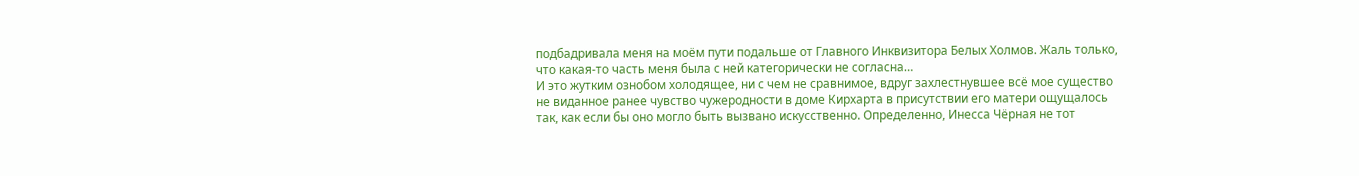подбадривала меня на моём пути подальше от Главного Инквизитора Белых Холмов. Жаль только, что какая-то часть меня была с ней категорически не согласна…
И это жутким ознобом холодящее, ни с чем не сравнимое, вдруг захлестнувшее всё мое существо не виданное ранее чувство чужеродности в доме Кирхарта в присутствии его матери ощущалось так, как если бы оно могло быть вызвано искусственно. Определенно, Инесса Чёрная не тот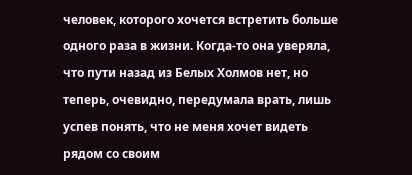человек, которого хочется встретить больше одного раза в жизни. Когда-то она уверяла, что пути назад из Белых Холмов нет, но теперь, очевидно, передумала врать, лишь успев понять, что не меня хочет видеть рядом со своим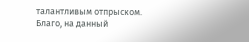талантливым отпрыском. Благо, на данный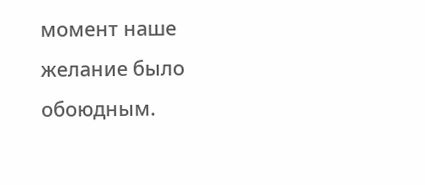момент наше желание было обоюдным.